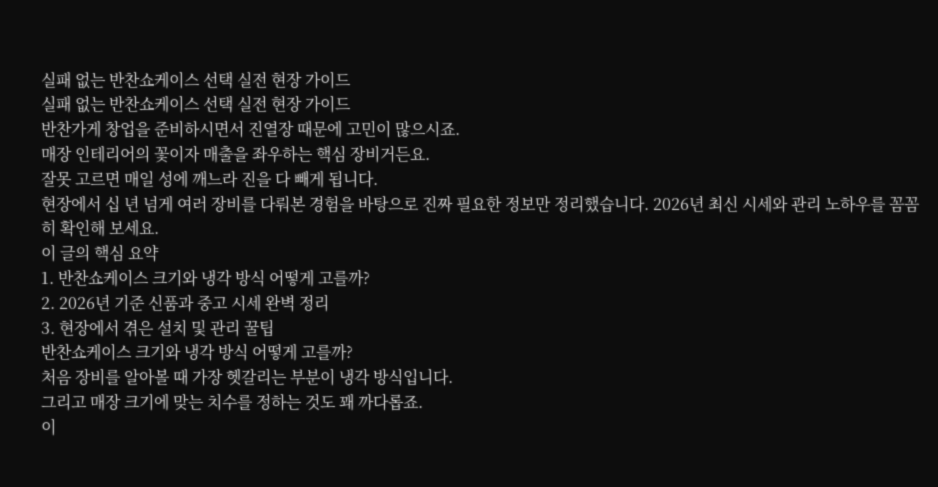실패 없는 반찬쇼케이스 선택 실전 현장 가이드
실패 없는 반찬쇼케이스 선택 실전 현장 가이드
반찬가게 창업을 준비하시면서 진열장 때문에 고민이 많으시죠.
매장 인테리어의 꽃이자 매출을 좌우하는 핵심 장비거든요.
잘못 고르면 매일 성에 깨느라 진을 다 빼게 됩니다.
현장에서 십 년 넘게 여러 장비를 다뤄본 경험을 바탕으로 진짜 필요한 정보만 정리했습니다. 2026년 최신 시세와 관리 노하우를 꼼꼼히 확인해 보세요.
이 글의 핵심 요약
1. 반찬쇼케이스 크기와 냉각 방식 어떻게 고를까?
2. 2026년 기준 신품과 중고 시세 완벽 정리
3. 현장에서 겪은 설치 및 관리 꿀팁
반찬쇼케이스 크기와 냉각 방식 어떻게 고를까?
처음 장비를 알아볼 때 가장 헷갈리는 부분이 냉각 방식입니다.
그리고 매장 크기에 맞는 치수를 정하는 것도 꽤 까다롭죠.
이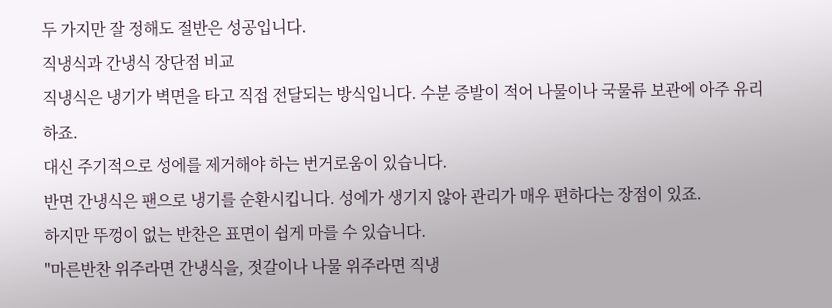두 가지만 잘 정해도 절반은 성공입니다.
직냉식과 간냉식 장단점 비교
직냉식은 냉기가 벽면을 타고 직접 전달되는 방식입니다. 수분 증발이 적어 나물이나 국물류 보관에 아주 유리하죠.
대신 주기적으로 성에를 제거해야 하는 번거로움이 있습니다.
반면 간냉식은 팬으로 냉기를 순환시킵니다. 성에가 생기지 않아 관리가 매우 편하다는 장점이 있죠.
하지만 뚜껑이 없는 반찬은 표면이 쉽게 마를 수 있습니다.
"마른반찬 위주라면 간냉식을, 젓갈이나 나물 위주라면 직냉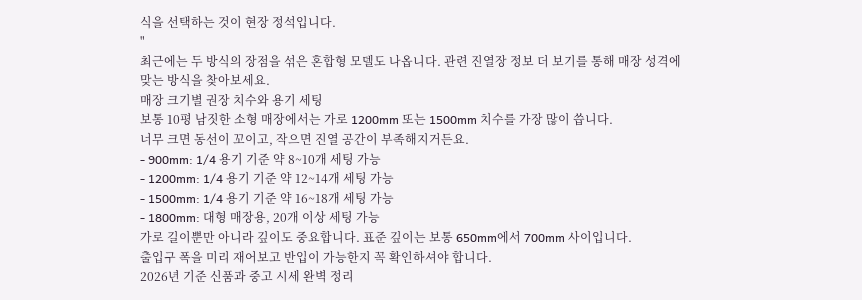식을 선택하는 것이 현장 정석입니다.
"
최근에는 두 방식의 장점을 섞은 혼합형 모델도 나옵니다. 관련 진열장 정보 더 보기를 통해 매장 성격에 맞는 방식을 찾아보세요.
매장 크기별 권장 치수와 용기 세팅
보통 10평 남짓한 소형 매장에서는 가로 1200mm 또는 1500mm 치수를 가장 많이 씁니다.
너무 크면 동선이 꼬이고, 작으면 진열 공간이 부족해지거든요.
- 900mm: 1/4 용기 기준 약 8~10개 세팅 가능
- 1200mm: 1/4 용기 기준 약 12~14개 세팅 가능
- 1500mm: 1/4 용기 기준 약 16~18개 세팅 가능
- 1800mm: 대형 매장용, 20개 이상 세팅 가능
가로 길이뿐만 아니라 깊이도 중요합니다. 표준 깊이는 보통 650mm에서 700mm 사이입니다.
출입구 폭을 미리 재어보고 반입이 가능한지 꼭 확인하셔야 합니다.
2026년 기준 신품과 중고 시세 완벽 정리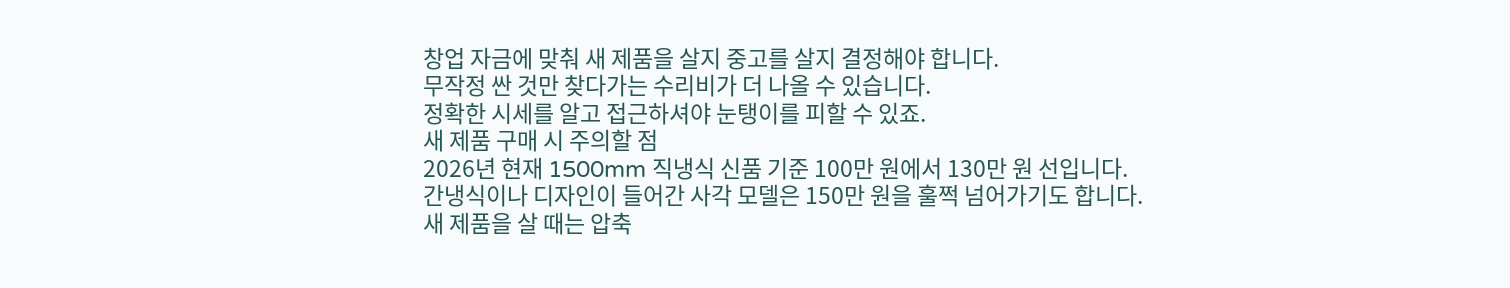창업 자금에 맞춰 새 제품을 살지 중고를 살지 결정해야 합니다.
무작정 싼 것만 찾다가는 수리비가 더 나올 수 있습니다.
정확한 시세를 알고 접근하셔야 눈탱이를 피할 수 있죠.
새 제품 구매 시 주의할 점
2026년 현재 1500mm 직냉식 신품 기준 100만 원에서 130만 원 선입니다.
간냉식이나 디자인이 들어간 사각 모델은 150만 원을 훌쩍 넘어가기도 합니다.
새 제품을 살 때는 압축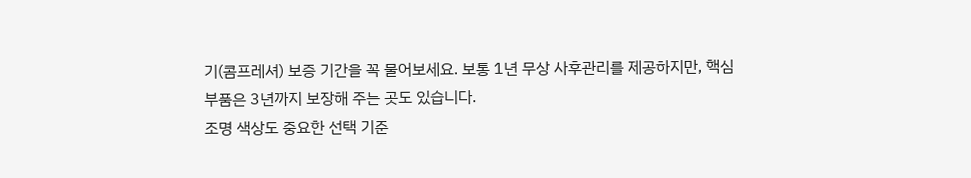기(콤프레셔) 보증 기간을 꼭 물어보세요. 보통 1년 무상 사후관리를 제공하지만, 핵심 부품은 3년까지 보장해 주는 곳도 있습니다.
조명 색상도 중요한 선택 기준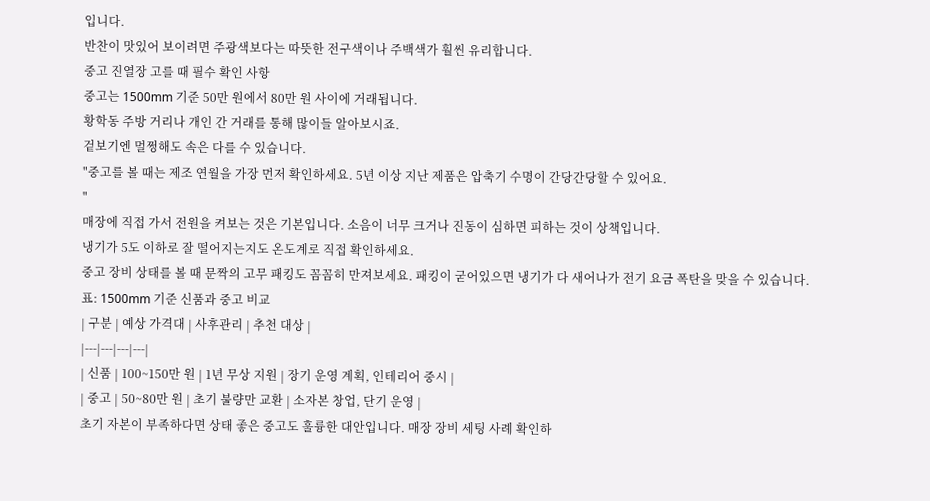입니다.
반찬이 맛있어 보이려면 주광색보다는 따뜻한 전구색이나 주백색가 훨씬 유리합니다.
중고 진열장 고를 때 필수 확인 사항
중고는 1500mm 기준 50만 원에서 80만 원 사이에 거래됩니다.
황학동 주방 거리나 개인 간 거래를 통해 많이들 알아보시죠.
겉보기엔 멀쩡해도 속은 다를 수 있습니다.
"중고를 볼 때는 제조 연월을 가장 먼저 확인하세요. 5년 이상 지난 제품은 압축기 수명이 간당간당할 수 있어요.
"
매장에 직접 가서 전원을 켜보는 것은 기본입니다. 소음이 너무 크거나 진동이 심하면 피하는 것이 상책입니다.
냉기가 5도 이하로 잘 떨어지는지도 온도계로 직접 확인하세요.
중고 장비 상태를 볼 때 문짝의 고무 패킹도 꼼꼼히 만져보세요. 패킹이 굳어있으면 냉기가 다 새어나가 전기 요금 폭탄을 맞을 수 있습니다.
표: 1500mm 기준 신품과 중고 비교
| 구분 | 예상 가격대 | 사후관리 | 추천 대상 |
|---|---|---|---|
| 신품 | 100~150만 원 | 1년 무상 지원 | 장기 운영 계획, 인테리어 중시 |
| 중고 | 50~80만 원 | 초기 불량만 교환 | 소자본 창업, 단기 운영 |
초기 자본이 부족하다면 상태 좋은 중고도 훌륭한 대안입니다. 매장 장비 세팅 사례 확인하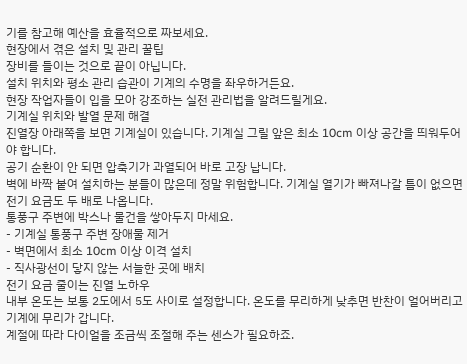기를 참고해 예산을 효율적으로 짜보세요.
현장에서 겪은 설치 및 관리 꿀팁
장비를 들이는 것으로 끝이 아닙니다.
설치 위치와 평소 관리 습관이 기계의 수명을 좌우하거든요.
현장 작업자들이 입을 모아 강조하는 실전 관리법을 알려드릴게요.
기계실 위치와 발열 문제 해결
진열장 아래쪽을 보면 기계실이 있습니다. 기계실 그릴 앞은 최소 10cm 이상 공간을 띄워두어야 합니다.
공기 순환이 안 되면 압축기가 과열되어 바로 고장 납니다.
벽에 바짝 붙여 설치하는 분들이 많은데 정말 위험합니다. 기계실 열기가 빠져나갈 틈이 없으면 전기 요금도 두 배로 나옵니다.
통풍구 주변에 박스나 물건을 쌓아두지 마세요.
- 기계실 통풍구 주변 장애물 제거
- 벽면에서 최소 10cm 이상 이격 설치
- 직사광선이 닿지 않는 서늘한 곳에 배치
전기 요금 줄이는 진열 노하우
내부 온도는 보통 2도에서 5도 사이로 설정합니다. 온도를 무리하게 낮추면 반찬이 얼어버리고 기계에 무리가 갑니다.
계절에 따라 다이얼을 조금씩 조절해 주는 센스가 필요하죠.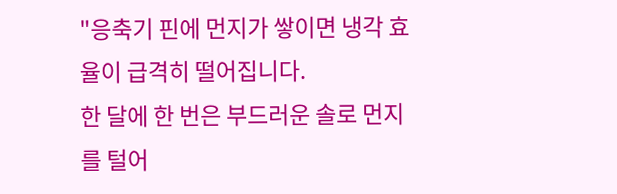"응축기 핀에 먼지가 쌓이면 냉각 효율이 급격히 떨어집니다.
한 달에 한 번은 부드러운 솔로 먼지를 털어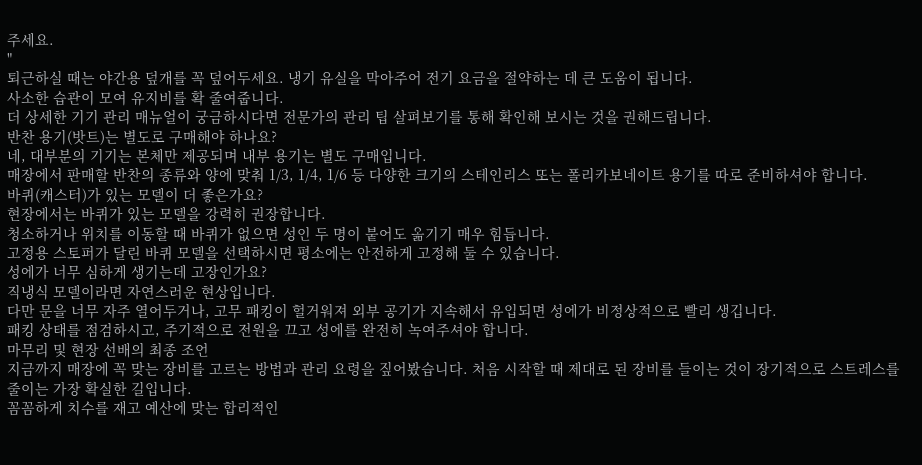주세요.
"
퇴근하실 때는 야간용 덮개를 꼭 덮어두세요. 냉기 유실을 막아주어 전기 요금을 절약하는 데 큰 도움이 됩니다.
사소한 습관이 모여 유지비를 확 줄여줍니다.
더 상세한 기기 관리 매뉴얼이 궁금하시다면 전문가의 관리 팁 살펴보기를 통해 확인해 보시는 것을 권해드립니다.
반찬 용기(밧트)는 별도로 구매해야 하나요?
네, 대부분의 기기는 본체만 제공되며 내부 용기는 별도 구매입니다.
매장에서 판매할 반찬의 종류와 양에 맞춰 1/3, 1/4, 1/6 등 다양한 크기의 스테인리스 또는 폴리카보네이트 용기를 따로 준비하셔야 합니다.
바퀴(캐스터)가 있는 모델이 더 좋은가요?
현장에서는 바퀴가 있는 모델을 강력히 권장합니다.
청소하거나 위치를 이동할 때 바퀴가 없으면 성인 두 명이 붙어도 옮기기 매우 힘듭니다.
고정용 스토퍼가 달린 바퀴 모델을 선택하시면 평소에는 안전하게 고정해 둘 수 있습니다.
성에가 너무 심하게 생기는데 고장인가요?
직냉식 모델이라면 자연스러운 현상입니다.
다만 문을 너무 자주 열어두거나, 고무 패킹이 헐거워져 외부 공기가 지속해서 유입되면 성에가 비정상적으로 빨리 생깁니다.
패킹 상태를 점검하시고, 주기적으로 전원을 끄고 성에를 완전히 녹여주셔야 합니다.
마무리 및 현장 선배의 최종 조언
지금까지 매장에 꼭 맞는 장비를 고르는 방법과 관리 요령을 짚어봤습니다. 처음 시작할 때 제대로 된 장비를 들이는 것이 장기적으로 스트레스를 줄이는 가장 확실한 길입니다.
꼼꼼하게 치수를 재고 예산에 맞는 합리적인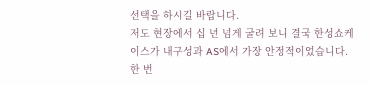선택을 하시길 바랍니다.
저도 현장에서 십 년 넘게 굴려 보니 결국 한성쇼케이스가 내구성과 AS에서 가장 안정적이었습니다.
한 번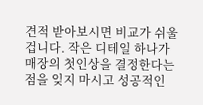견적 받아보시면 비교가 쉬울 겁니다. 작은 디테일 하나가 매장의 첫인상을 결정한다는 점을 잊지 마시고 성공적인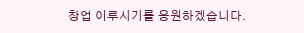창업 이루시기를 응원하겠습니다.